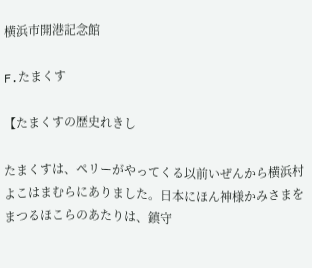横浜市開港記念館

F.たまくす

【たまくすの歴史れきし

たまくすは、ペリーがやってくる以前いぜんから横浜村よこはまむらにありました。日本にほん神様かみさまをまつるほこらのあたりは、鎮守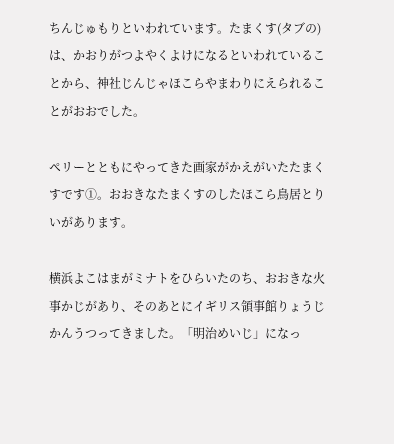ちんじゅもりといわれています。たまくす(タブの)は、かおりがつよやくよけになるといわれていることから、神社じんじゃほこらやまわりにえられることがおおでした。

ペリーとともにやってきた画家がかえがいたたまくすです①。おおきなたまくすのしたほこら鳥居とりいがあります。

横浜よこはまがミナトをひらいたのち、おおきな火事かじがあり、そのあとにイギリス領事館りょうじかんうつってきました。「明治めいじ」になっ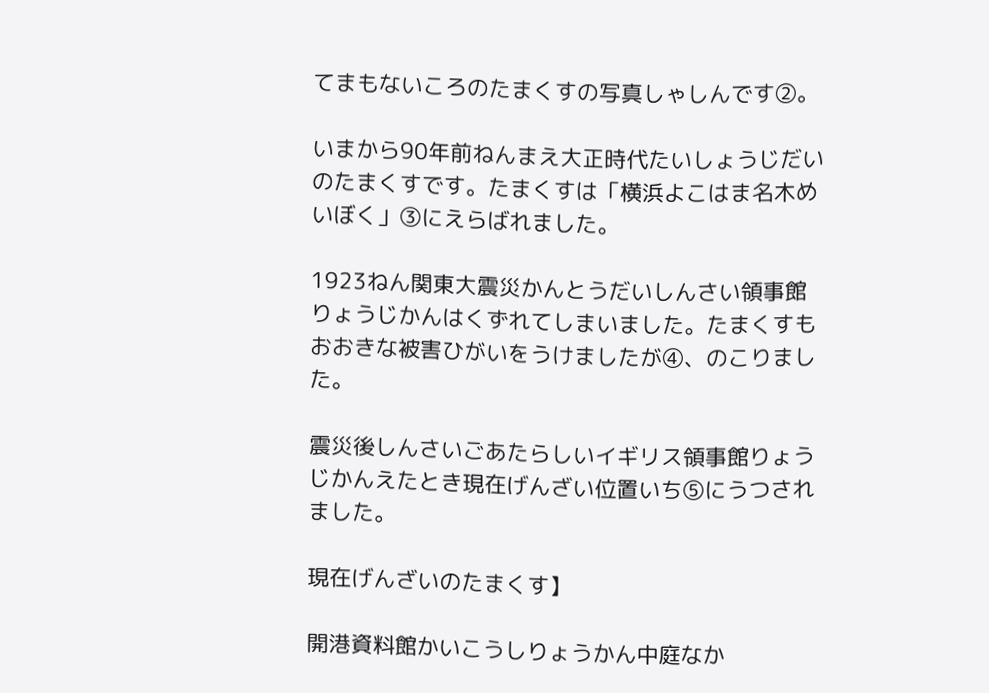てまもないころのたまくすの写真しゃしんです②。

いまから90年前ねんまえ大正時代たいしょうじだいのたまくすです。たまくすは「横浜よこはま名木めいぼく」③にえらばれました。

1923ねん関東大震災かんとうだいしんさい領事館りょうじかんはくずれてしまいました。たまくすもおおきな被害ひがいをうけましたが④、のこりました。

震災後しんさいごあたらしいイギリス領事館りょうじかんえたとき現在げんざい位置いち⑤にうつされました。

現在げんざいのたまくす】

開港資料館かいこうしりょうかん中庭なか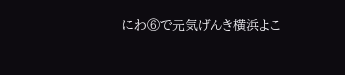にわ⑥で元気げんき横浜よこ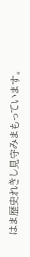はま歴史れきし見守みまもっています。